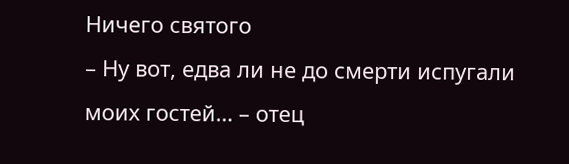Ничего cвятого
– Ну вот, едва ли не до смерти испугали моих гостей… – отец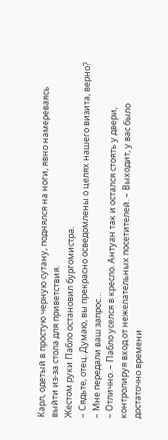Карл, одетый в простую черную сутану, поднялся на ноги, явно намереваясь выйти из‑за стола для приветствия.
Жестом руки Пабло остановил бургомистра.
– Сядьте, отец. Думаю, вы прекрасно осведомлены о целях нашего визита, верно?
– Мне передали ваш запрос…
– Отлично. – Пабло уселся в кресло. Антуан так и остался стоять у двери, контролируя вход от нежелательных посетителей. – Выходит, у вас было достаточно времени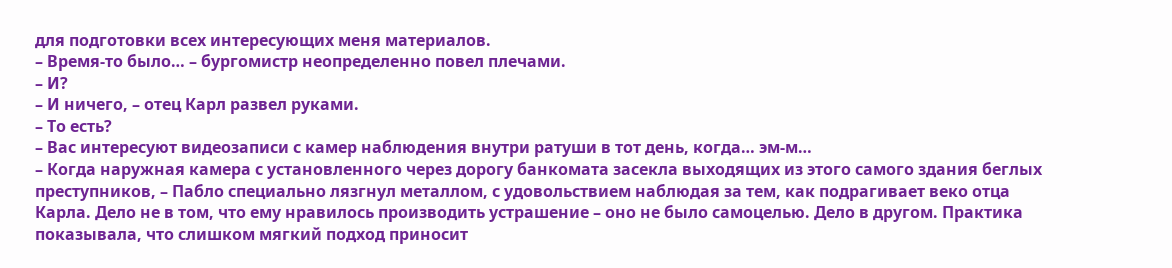для подготовки всех интересующих меня материалов.
– Время‑то было… – бургомистр неопределенно повел плечами.
– И?
– И ничего, – отец Карл развел руками.
– То есть?
– Вас интересуют видеозаписи с камер наблюдения внутри ратуши в тот день, когда… эм‑м…
– Когда наружная камера с установленного через дорогу банкомата засекла выходящих из этого самого здания беглых преступников, – Пабло специально лязгнул металлом, с удовольствием наблюдая за тем, как подрагивает веко отца Карла. Дело не в том, что ему нравилось производить устрашение – оно не было самоцелью. Дело в другом. Практика показывала, что слишком мягкий подход приносит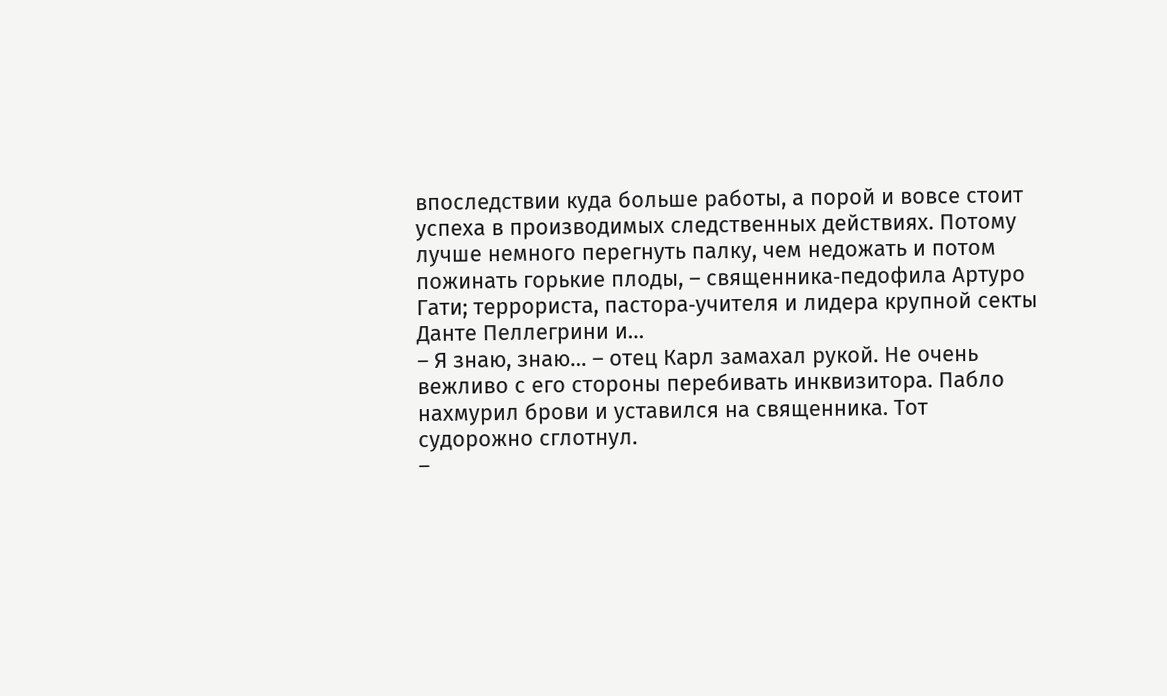впоследствии куда больше работы, а порой и вовсе стоит успеха в производимых следственных действиях. Потому лучше немного перегнуть палку, чем недожать и потом пожинать горькие плоды, – священника‑педофила Артуро Гати; террориста, пастора‑учителя и лидера крупной секты Данте Пеллегрини и…
– Я знаю, знаю… – отец Карл замахал рукой. Не очень вежливо с его стороны перебивать инквизитора. Пабло нахмурил брови и уставился на священника. Тот судорожно сглотнул.
–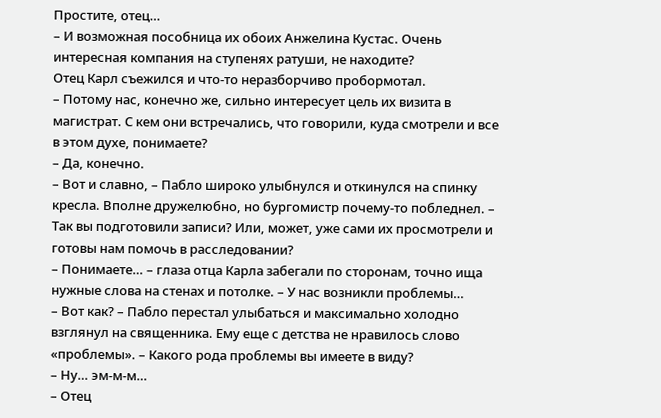Простите, отец…
– И возможная пособница их обоих Анжелина Кустас. Очень интересная компания на ступенях ратуши, не находите?
Отец Карл съежился и что‑то неразборчиво пробормотал.
– Потому нас, конечно же, сильно интересует цель их визита в магистрат. С кем они встречались, что говорили, куда смотрели и все в этом духе, понимаете?
– Да, конечно.
– Вот и славно, – Пабло широко улыбнулся и откинулся на спинку кресла. Вполне дружелюбно, но бургомистр почему‑то побледнел. – Так вы подготовили записи? Или, может, уже сами их просмотрели и готовы нам помочь в расследовании?
– Понимаете… – глаза отца Карла забегали по сторонам, точно ища нужные слова на стенах и потолке. – У нас возникли проблемы…
– Вот как? – Пабло перестал улыбаться и максимально холодно взглянул на священника. Ему еще с детства не нравилось слово «проблемы». – Какого рода проблемы вы имеете в виду?
– Ну… эм‑м‑м…
– Отец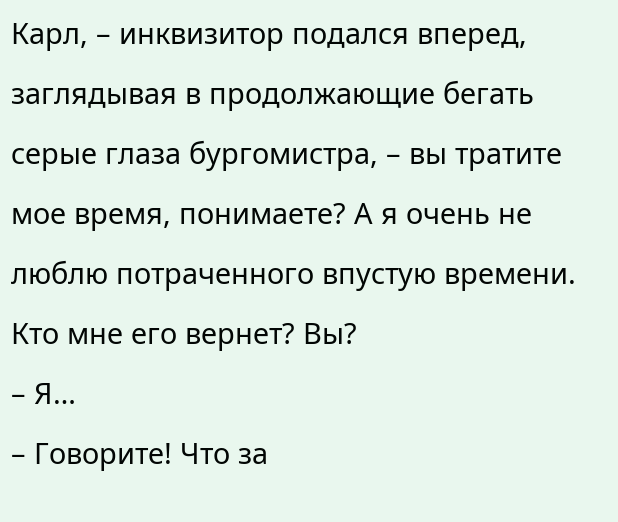Карл, – инквизитор подался вперед, заглядывая в продолжающие бегать серые глаза бургомистра, – вы тратите мое время, понимаете? А я очень не люблю потраченного впустую времени. Кто мне его вернет? Вы?
– Я…
– Говорите! Что за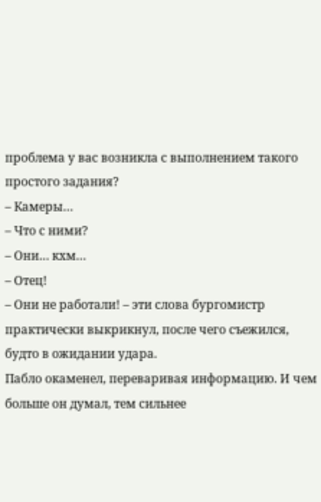проблема у вас возникла с выполнением такого простого задания?
– Камеры…
– Что с ними?
– Они… кхм…
– Отец!
– Они не работали! – эти слова бургомистр практически выкрикнул, после чего съежился, будто в ожидании удара.
Пабло окаменел, переваривая информацию. И чем больше он думал, тем сильнее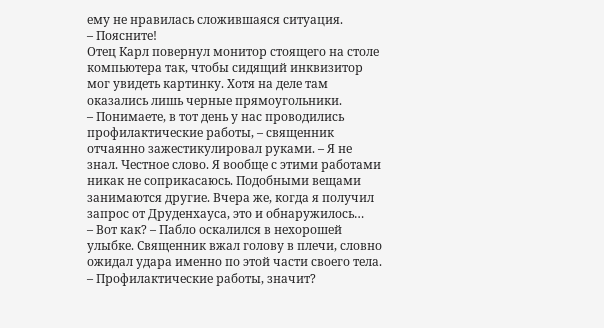ему не нравилась сложившаяся ситуация.
– Поясните!
Отец Карл повернул монитор стоящего на столе компьютера так, чтобы сидящий инквизитор мог увидеть картинку. Хотя на деле там оказались лишь черные прямоугольники.
– Понимаете, в тот день у нас проводились профилактические работы, – священник отчаянно зажестикулировал руками. – Я не знал. Честное слово. Я вообще с этими работами никак не соприкасаюсь. Подобными вещами занимаются другие. Вчера же, когда я получил запрос от Друденхауса, это и обнаружилось…
– Вот как? – Пабло оскалился в нехорошей улыбке. Священник вжал голову в плечи, словно ожидал удара именно по этой части своего тела. – Профилактические работы, значит?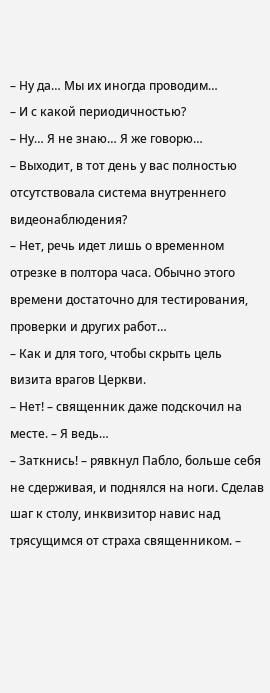– Ну да… Мы их иногда проводим…
– И с какой периодичностью?
– Ну… Я не знаю… Я же говорю…
– Выходит, в тот день у вас полностью отсутствовала система внутреннего видеонаблюдения?
– Нет, речь идет лишь о временном отрезке в полтора часа. Обычно этого времени достаточно для тестирования, проверки и других работ…
– Как и для того, чтобы скрыть цель визита врагов Церкви.
– Нет! – священник даже подскочил на месте. – Я ведь…
– Заткнись! – рявкнул Пабло, больше себя не сдерживая, и поднялся на ноги. Сделав шаг к столу, инквизитор навис над трясущимся от страха священником. –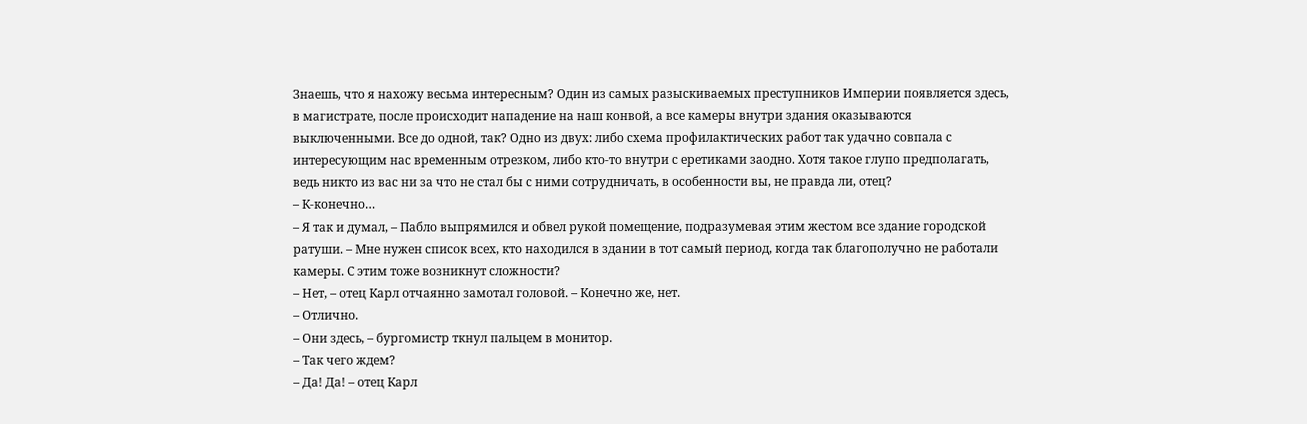Знаешь, что я нахожу весьма интересным? Один из самых разыскиваемых преступников Империи появляется здесь, в магистрате, после происходит нападение на наш конвой, а все камеры внутри здания оказываются выключенными. Все до одной, так? Одно из двух: либо схема профилактических работ так удачно совпала с интересующим нас временным отрезком, либо кто‑то внутри с еретиками заодно. Хотя такое глупо предполагать, ведь никто из вас ни за что не стал бы с ними сотрудничать, в особенности вы, не правда ли, отец?
– К‑конечно…
– Я так и думал, – Пабло выпрямился и обвел рукой помещение, подразумевая этим жестом все здание городской ратуши. – Мне нужен список всех, кто находился в здании в тот самый период, когда так благополучно не работали камеры. С этим тоже возникнут сложности?
– Нет, – отец Карл отчаянно замотал головой. – Конечно же, нет.
– Отлично.
– Они здесь, – бургомистр ткнул пальцем в монитор.
– Так чего ждем?
– Да! Да! – отец Карл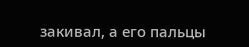закивал, а его пальцы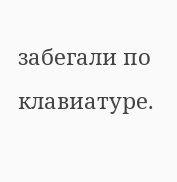забегали по клавиатуре.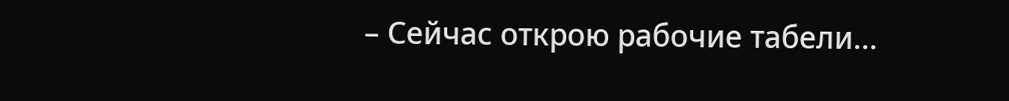– Сейчас открою рабочие табели…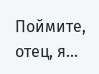Поймите, отец, я…